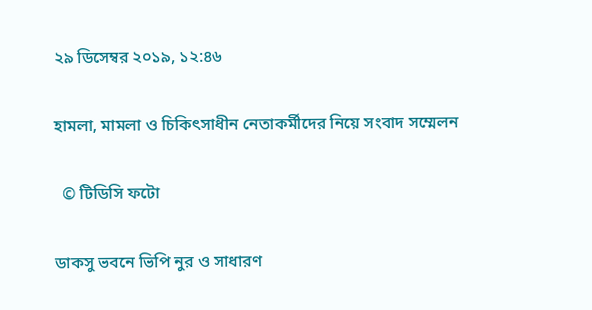২৯ ডিসেম্বর ২০১৯, ১২:৪৬

হামলা, মামলা ও চিকিৎসাধীন নেতাকর্মীদের নিয়ে সংবাদ সম্মেলন

  © টিডিসি ফটো

ডাকসু ভবনে ভিপি নুর ও সাধারণ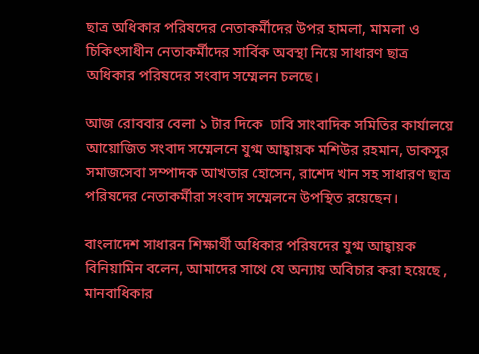ছাত্র অধিকার পরিষদের নেতাকর্মীদের উপর হামলা, মামলা ও চিকিৎসাধীন নেতাকর্মীদের সার্বিক অবস্থা নিয়ে সাধারণ ছাত্র অধিকার পরিষদের সংবাদ সম্মেলন চলছে।

আজ রোববার বেলা ১ টার দিকে  ঢাবি সাংবাদিক সমিতির কার্যালয়ে  আয়োজিত সংবাদ সম্মেলনে যুগ্ম আহ্বায়ক মশিউর রহমান, ডাকসুর সমাজসেবা সম্পাদক আখতার হোসেন, রাশেদ খান সহ সাধারণ ছাত্র পরিষদের নেতাকর্মীরা সংবাদ সম্মেলনে উপস্থিত রয়েছেন।

বাংলাদেশ সাধারন শিক্ষার্থী অধিকার পরিষদের যুগ্ম আহ্বায়ক বিনিয়ামিন বলেন, আমাদের সাথে যে অন্যায় অবিচার করা হয়েছে , মানবাধিকার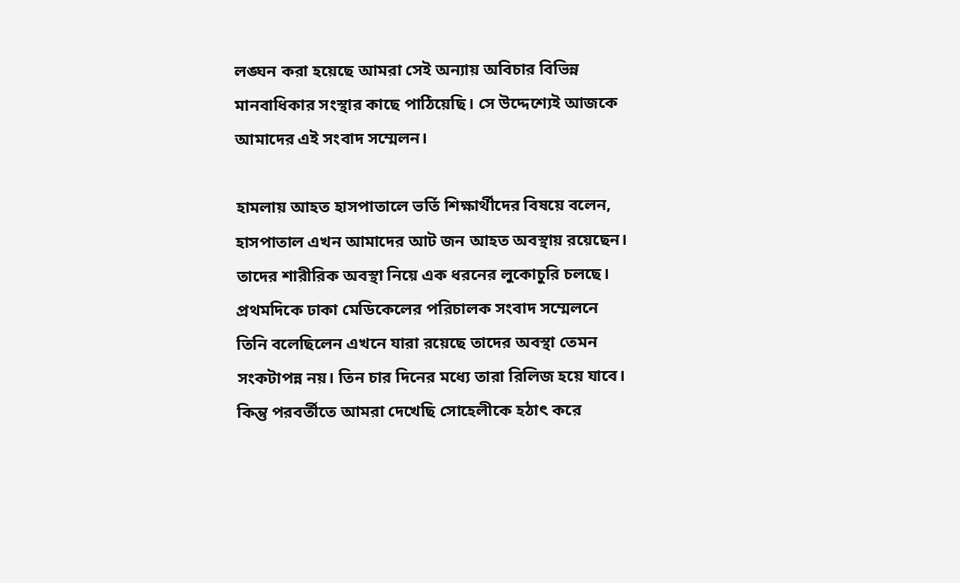লঙ্ঘন করা হয়েছে আমরা সেই অন্যায় অবিচার বিভিন্ন মানবাধিকার সংস্থার কাছে পাঠিয়েছি। সে উদ্দেশ্যেই আজকে আমাদের এই সংবাদ সম্মেলন।

হামলায় আহত হাসপাতালে ভর্তি শিক্ষার্থীদের বিষয়ে বলেন, হাসপাতাল এখন আমাদের আট জন আহত অবস্থায় রয়েছেন। তাদের শারীরিক অবস্থা নিয়ে এক ধরনের লুকোচুরি চলছে। প্রথমদিকে ঢাকা মেডিকেলের পরিচালক সংবাদ সম্মেলনে তিনি বলেছিলেন এখনে যারা রয়েছে তাদের অবস্থা তেমন সংকটাপন্ন নয়। তিন চার দিনের মধ্যে তারা রিলিজ হয়ে যাবে। কিন্তু পরবর্তীতে আমরা দেখেছি সোহেলীকে হঠাৎ করে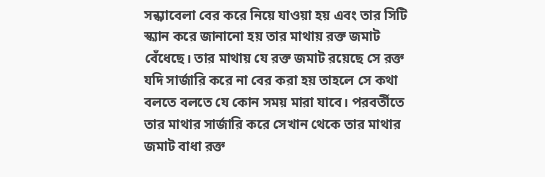সন্ধ্যাবেলা বের করে নিয়ে যাওয়া হয় এবং তার সিটি স্ক্যান করে জানানো হয় তার মাথায় রক্ত জমাট বেঁধেছে। তার মাথায় যে রক্ত জমাট রয়েছে সে রক্ত যদি সার্জারি করে না বের করা হয় তাহলে সে কথা বলতে বলতে যে কোন সময় মারা যাবে। পরবর্তীতে তার মাথার সার্জারি করে সেখান থেকে তার মাথার জমাট বাধা রক্ত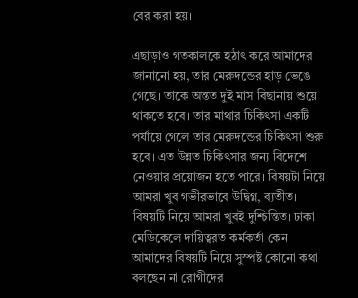বের করা হয়।

এছাড়াও গতকালকে হঠাৎ করে আমাদের জানানো হয়, তার মেরুদন্ডের হাড় ভেঙে গেছে। তাকে অন্তত দুই মাস বিছানায় শুয়ে থাকতে হবে। তার মাথার চিকিৎসা একটি পর্যায়ে গেলে তার মেরুদন্ডের চিকিৎসা শুরু হবে। এত উন্নত চিকিৎসার জন্য বিদেশে নেওয়ার প্রয়োজন হতে পারে। বিষয়টা নিয়ে আমরা খুব গভীরভাবে উদ্বিগ্ন, ব্যতীত। বিষয়টি নিয়ে আমরা খুবই দুশ্চিন্তিত। ঢাকা মেডিকেলে দায়িত্বরত কর্মকর্তা কেন আমাদের বিষয়টি নিয়ে সুস্পষ্ট কোনো কথা বলছেন না রোগীদের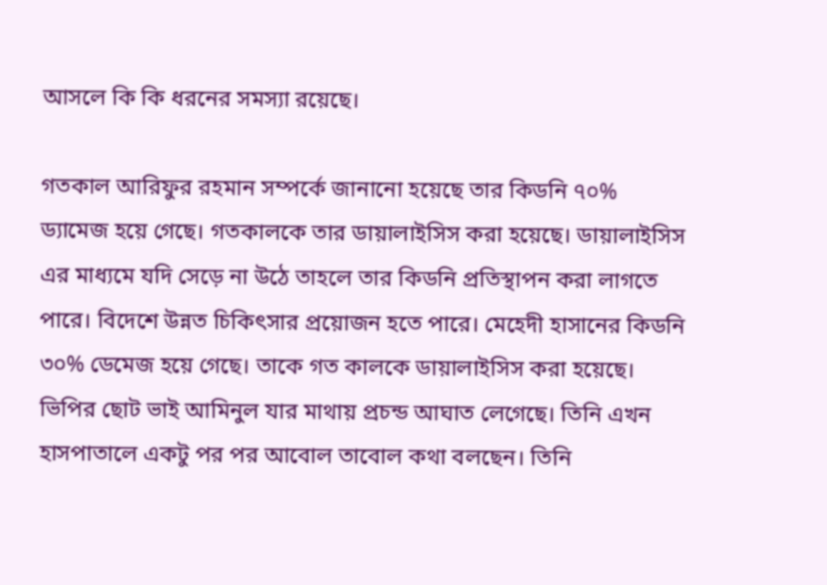আসলে কি কি ধরনের সমস্যা রয়েছে।

গতকাল আরিফুর রহমান সম্পর্কে জানানো হয়েছে তার কিডনি ৭০% ড্যামেজ হয়ে গেছে। গতকালকে তার ডায়ালাইসিস করা হয়েছে। ডায়ালাইসিস এর মাধ্যমে যদি সেড়ে না উঠে তাহলে তার কিডনি প্রতিস্থাপন করা লাগতে পারে। বিদেশে উন্নত চিকিৎসার প্রয়োজন হতে পারে। মেহেদী হাসানের কিডনি ৩০% ডেমেজ হয়ে গেছে। তাকে গত কালকে ডায়ালাইসিস করা হয়েছে। ভিপির ছোট ভাই আমিনুল যার মাথায় প্রচন্ড আঘাত লেগেছে। তিনি এখন হাসপাতালে একটু পর পর আবোল তাবোল কথা বলছেন। তিনি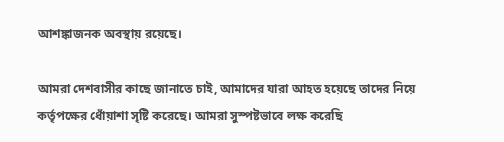আশঙ্কাজনক অবস্থায় রয়েছে।

আমরা দেশবাসীর কাছে জানাতে চাই, আমাদের যারা আহত হয়েছে তাদের নিয়ে কর্তৃপক্ষের ধোঁয়াশা সৃষ্টি করেছে। আমরা সুস্পষ্টভাবে লক্ষ করেছি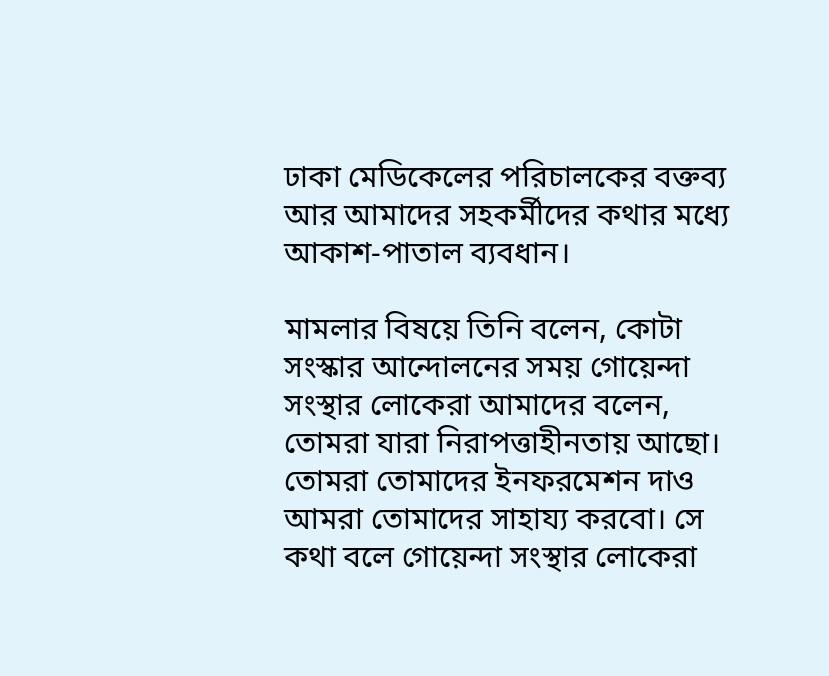ঢাকা মেডিকেলের পরিচালকের বক্তব্য আর আমাদের সহকর্মীদের কথার মধ্যে আকাশ-পাতাল ব্যবধান।

মামলার বিষয়ে তিনি বলেন, কোটা সংস্কার আন্দোলনের সময় গোয়েন্দা সংস্থার লোকেরা আমাদের বলেন, তোমরা যারা নিরাপত্তাহীনতায় আছো। তোমরা তোমাদের ইনফরমেশন দাও আমরা তোমাদের সাহায্য করবো। সে কথা বলে গোয়েন্দা সংস্থার লোকেরা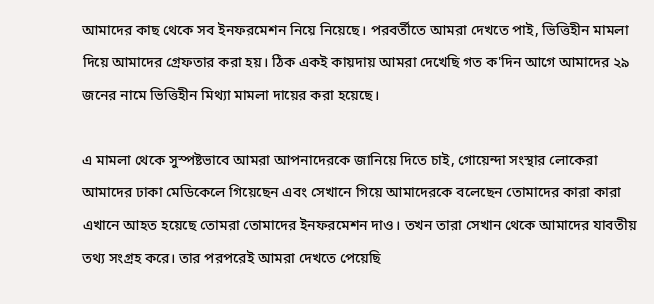আমাদের কাছ থেকে সব ইনফরমেশন নিয়ে নিয়েছে। পরবর্তীতে আমরা দেখতে পাই, ভিত্তিহীন মামলা দিয়ে আমাদের গ্রেফতার করা হয়। ঠিক একই কায়দায় আমরা দেখেছি গত ক'দিন আগে আমাদের ২৯ জনের নামে ভিত্তিহীন মিথ্যা মামলা দায়ের করা হয়েছে।

এ মামলা থেকে সুস্পষ্টভাবে আমরা আপনাদেরকে জানিয়ে দিতে চাই, গোয়েন্দা সংস্থার লোকেরা আমাদের ঢাকা মেডিকেলে গিয়েছেন এবং সেখানে গিয়ে আমাদেরকে বলেছেন তোমাদের কারা কারা এখানে আহত হয়েছে তোমরা তোমাদের ইনফরমেশন দাও। তখন তারা সেখান থেকে আমাদের যাবতীয় তথ্য সংগ্রহ করে। তার পরপরেই আমরা দেখতে পেয়েছি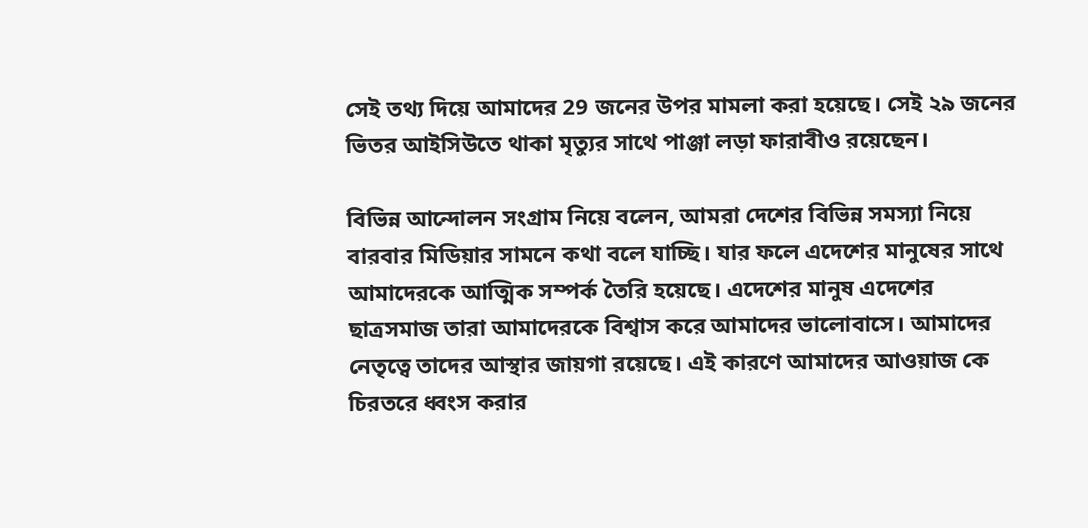সেই তথ্য দিয়ে আমাদের 29 জনের উপর মামলা করা হয়েছে। সেই ২৯ জনের ভিতর আইসিউতে থাকা মৃত্যুর সাথে পাঞ্জা লড়া ফারাবীও রয়েছেন।

বিভিন্ন আন্দোলন সংগ্রাম নিয়ে বলেন, আমরা দেশের বিভিন্ন সমস্যা নিয়ে বারবার মিডিয়ার সামনে কথা বলে যাচ্ছি। যার ফলে এদেশের মানুষের সাথে আমাদেরকে আত্মিক সম্পর্ক তৈরি হয়েছে। এদেশের মানুষ এদেশের ছাত্রসমাজ তারা আমাদেরকে বিশ্বাস করে আমাদের ভালোবাসে। আমাদের নেতৃত্বে তাদের আস্থার জায়গা রয়েছে। এই কারণে আমাদের আওয়াজ কে চিরতরে ধ্বংস করার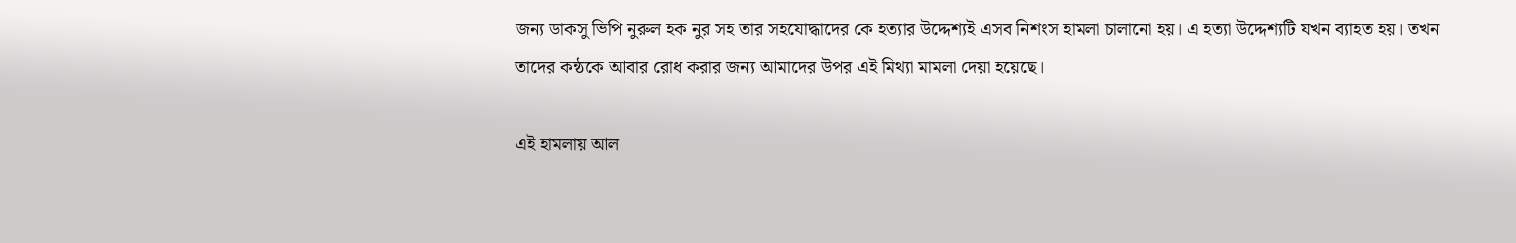জন্য ডাকসু ভিপি নুরুল হক নুর সহ তার সহযোদ্ধাদের কে হত্যার উদ্দেশ্যই এসব নিশংস হামলা চালানো হয়। এ হত্যা উদ্দেশ্যটি যখন ব্যাহত হয়। তখন তাদের কন্ঠকে আবার রোধ করার জন্য আমাদের উপর এই মিথ্যা মামলা দেয়া হয়েছে।

এই হামলায় আল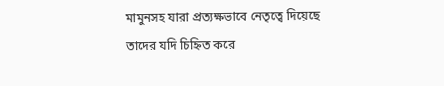মামুনসহ যারা প্রত্যক্ষভাবে নেতৃত্বে দিয়েছে তাদের যদি চিহ্নিত করে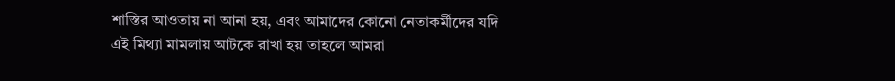শাস্তির আওতায় না আনা হয়, এবং আমাদের কোনো নেতাকর্মীদের যদি এই মিথ্যা মামলায় আটকে রাখা হয় তাহলে আমরা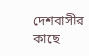দেশবাসীর কাছে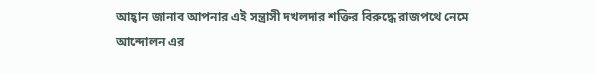আহ্বান জানাব আপনার এই সন্ত্রাসী দখলদার শক্তির বিরুদ্ধে রাজপথে নেমে আন্দোলন এর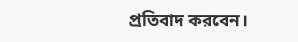প্রতিবাদ করবেন।